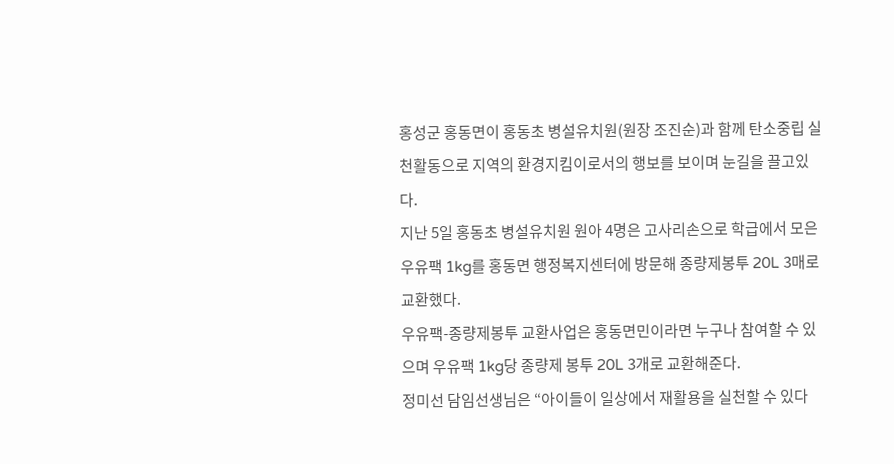홍성군 홍동면이 홍동초 병설유치원(원장 조진순)과 함께 탄소중립 실천활동으로 지역의 환경지킴이로서의 행보를 보이며 눈길을 끌고있다.
지난 5일 홍동초 병설유치원 원아 4명은 고사리손으로 학급에서 모은 우유팩 1kg를 홍동면 행정복지센터에 방문해 종량제봉투 20L 3매로 교환했다.
우유팩-종량제봉투 교환사업은 홍동면민이라면 누구나 참여할 수 있으며 우유팩 1kg당 종량제 봉투 20L 3개로 교환해준다.
정미선 담임선생님은 “아이들이 일상에서 재활용을 실천할 수 있다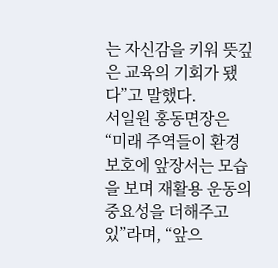는 자신감을 키워 뜻깊은 교육의 기회가 됐다”고 말했다.
서일원 홍동면장은 “미래 주역들이 환경보호에 앞장서는 모습을 보며 재활용 운동의 중요성을 더해주고 있”라며, “앞으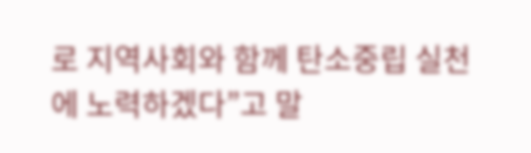로 지역사회와 함께 탄소중립 실천에 노력하겠다”고 말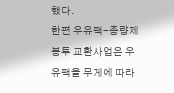했다.
한편 우유팩-종량제봉투 교환사업은 우유팩을 무게에 따라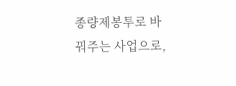종량제봉투로 바꿔주는 사업으로,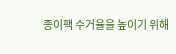종이팩 수거율을 높이기 위해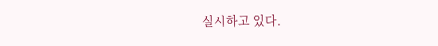실시하고 있다.